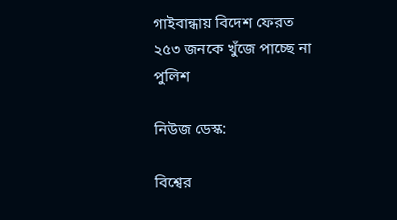গাইবান্ধায় বিদেশ ফেরত ২৫৩ জনকে খুঁজে পাচ্ছে না পুলিশ

নিউজ ডেস্ক:

বিশ্বের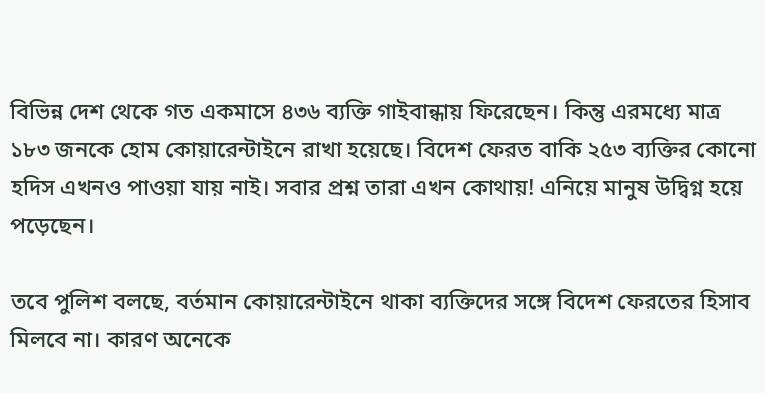বিভিন্ন দেশ থেকে গত একমাসে ৪৩৬ ব্যক্তি গাইবান্ধায় ফিরেছেন। কিন্তু এরমধ্যে মাত্র ১৮৩ জনকে হোম কোয়ারেন্টাইনে রাখা হয়েছে। বিদেশ ফেরত বাকি ২৫৩ ব্যক্তির কোনো হদিস এখনও পাওয়া যায় নাই। সবার প্রশ্ন তারা এখন কোথায়! এনিয়ে মানুষ উদ্বিগ্ন হয়ে পড়েছেন।

তবে পুলিশ বলছে, বর্তমান কোয়ারেন্টাইনে থাকা ব্যক্তিদের সঙ্গে বিদেশ ফেরতের হিসাব মিলবে না। কারণ অনেকে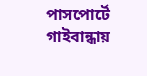পাসপোর্টে গাইবান্ধায়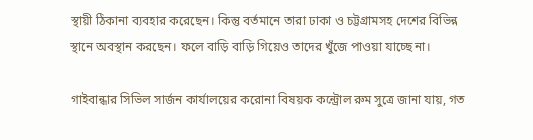স্থায়ী ঠিকানা ব্যবহার করেছেন। কিন্তু বর্তমানে তারা ঢাকা ও চট্টগ্রামসহ দেশের বিভিন্ন স্থানে অবস্থান করছেন। ফলে বাড়ি বাড়ি গিয়েও তাদের খুঁজে পাওয়া যাচ্ছে না।

গাইবান্ধার সিভিল সার্জন কার্যালয়ের করোনা বিষয়ক কন্ট্রোল রুম সুত্রে জানা যায়, গত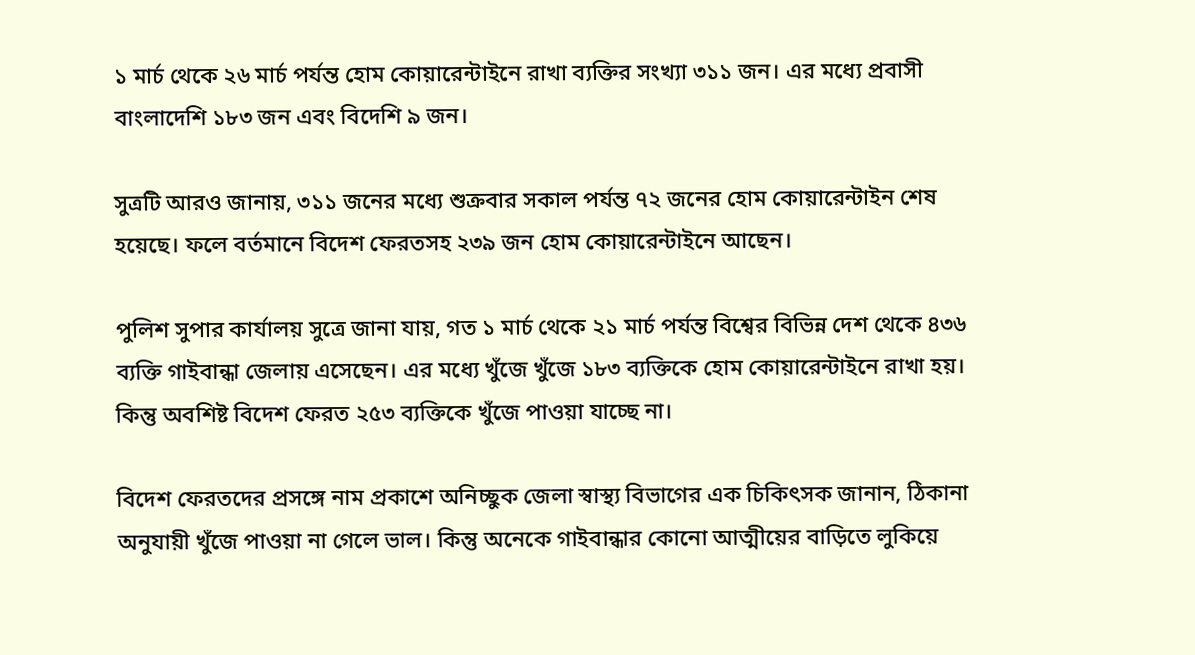১ মার্চ থেকে ২৬ মার্চ পর্যন্ত হোম কোয়ারেন্টাইনে রাখা ব্যক্তির সংখ্যা ৩১১ জন। এর মধ্যে প্রবাসী বাংলাদেশি ১৮৩ জন এবং বিদেশি ৯ জন।

সুত্রটি আরও জানায়, ৩১১ জনের মধ্যে শুক্রবার সকাল পর্যন্ত ৭২ জনের হোম কোয়ারেন্টাইন শেষ হয়েছে। ফলে বর্তমানে বিদেশ ফেরতসহ ২৩৯ জন হোম কোয়ারেন্টাইনে আছেন।

পুলিশ সুপার কার্যালয় সুত্রে জানা যায়, গত ১ মার্চ থেকে ২১ মার্চ পর্যন্ত বিশ্বের বিভিন্ন দেশ থেকে ৪৩৬ ব্যক্তি গাইবান্ধা জেলায় এসেছেন। এর মধ্যে খুঁজে খুঁজে ১৮৩ ব্যক্তিকে হোম কোয়ারেন্টাইনে রাখা হয়। কিন্তু অবশিষ্ট বিদেশ ফেরত ২৫৩ ব্যক্তিকে খুঁজে পাওয়া যাচ্ছে না।

বিদেশ ফেরতদের প্রসঙ্গে নাম প্রকাশে অনিচ্ছুক জেলা স্বাস্থ্য বিভাগের এক চিকিৎসক জানান, ঠিকানা অনুযায়ী খুঁজে পাওয়া না গেলে ভাল। কিন্তু অনেকে গাইবান্ধার কোনো আত্মীয়ের বাড়িতে লুকিয়ে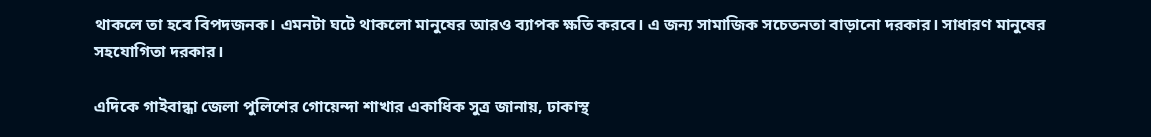থাকলে তা হবে বিপদজনক। এমনটা ঘটে থাকলো মানুষের আরও ব্যাপক ক্ষতি করবে। এ জন্য সামাজিক সচেতনতা বাড়ানো দরকার। সাধারণ মানুষের সহযোগিতা দরকার।

এদিকে গাইবান্ধা জেলা পুলিশের গোয়েন্দা শাখার একাধিক সুত্র জানায়, ঢাকাস্থ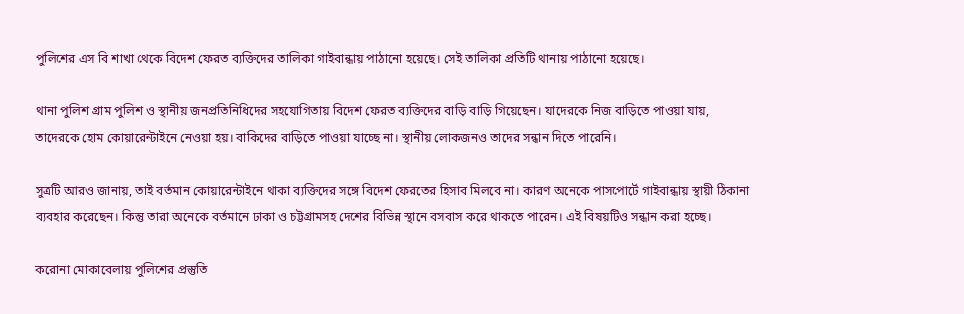পুলিশের এস বি শাখা থেকে বিদেশ ফেরত ব্যক্তিদের তালিকা গাইবান্ধায় পাঠানো হয়েছে। সেই তালিকা প্রতিটি থানায় পাঠানো হয়েছে।

থানা পুলিশ গ্রাম পুলিশ ও স্থানীয় জনপ্রতিনিধিদের সহযোগিতায় বিদেশ ফেরত ব্যক্তিদের বাড়ি বাড়ি গিয়েছেন। যাদেরকে নিজ বাড়িতে পাওয়া যায়, তাদেরকে হোম কোয়ারেন্টাইনে নেওয়া হয়। বাকিদের বাড়িতে পাওয়া যাচ্ছে না। স্থানীয় লোকজনও তাদের সন্ধান দিতে পারেনি।

সুত্রটি আরও জানায়, তাই বর্তমান কোয়ারেন্টাইনে থাকা ব্যক্তিদের সঙ্গে বিদেশ ফেরতের হিসাব মিলবে না। কারণ অনেকে পাসপোর্টে গাইবান্ধায় স্থায়ী ঠিকানা ব্যবহার করেছেন। কিন্তু তারা অনেকে বর্তমানে ঢাকা ও চট্টগ্রামসহ দেশের বিভিন্ন স্থানে বসবাস করে থাকতে পারেন। এই বিষয়টিও সন্ধান করা হচ্ছে।

করোনা মোকাবেলায় পুলিশের প্রস্তুতি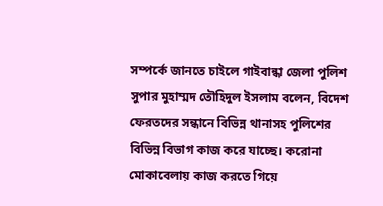সম্পর্কে জানতে চাইলে গাইবান্ধা জেলা পুলিশ সুপার মুহাম্মদ তৌহিদুল ইসলাম বলেন, বিদেশ ফেরতদের সন্ধানে বিভিন্ন থানাসহ পুলিশের বিভিন্ন বিভাগ কাজ করে যাচ্ছে। করোনা মোকাবেলায় কাজ করতে গিয়ে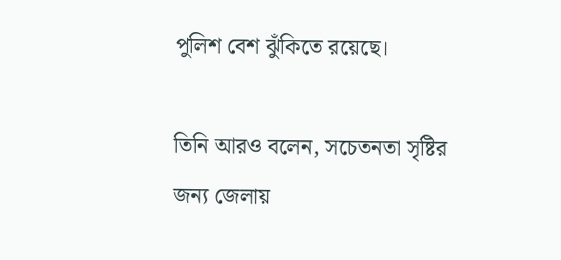পুলিশ বেশ ঝুঁকিতে রয়েছে।

তিনি আরও বলেন, সচেতনতা সৃষ্টির জন্য জেলায়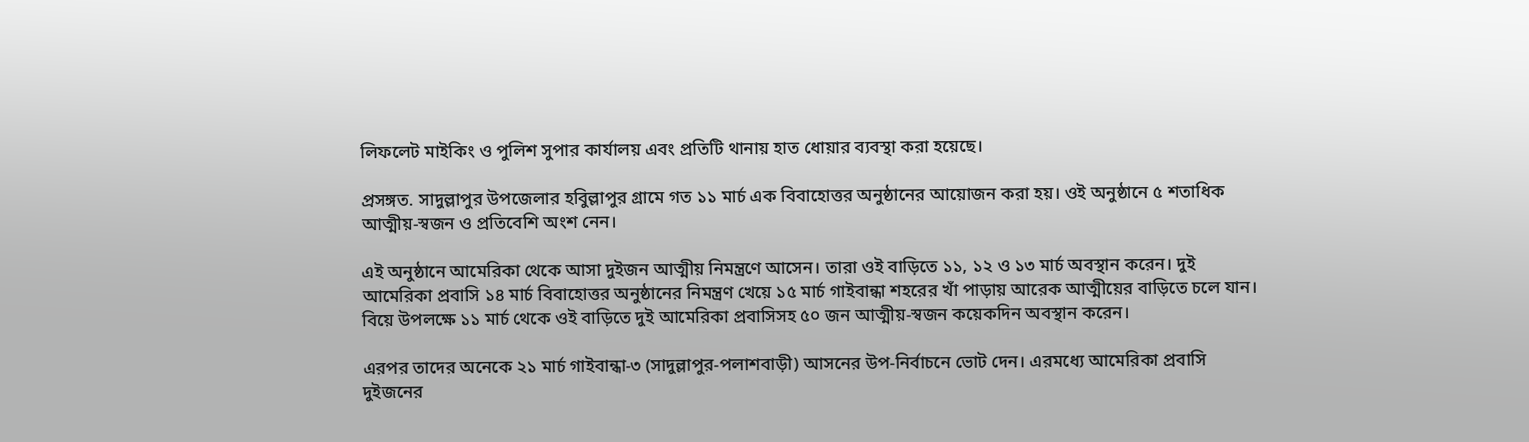লিফলেট মাইকিং ও পুলিশ সুপার কার্যালয় এবং প্রতিটি থানায় হাত ধোয়ার ব্যবস্থা করা হয়েছে।

প্রসঙ্গত. সাদুল্লাপুর উপজেলার হবিুল্লাপুর গ্রামে গত ১১ মার্চ এক বিবাহোত্তর অনুষ্ঠানের আয়োজন করা হয়। ওই অনুষ্ঠানে ৫ শতাধিক আত্মীয়-স্বজন ও প্রতিবেশি অংশ নেন।

এই অনুষ্ঠানে আমেরিকা থেকে আসা দুইজন আত্মীয় নিমন্ত্রণে আসেন। তারা ওই বাড়িতে ১১, ১২ ও ১৩ মার্চ অবস্থান করেন। দুই আমেরিকা প্রবাসি ১৪ মার্চ বিবাহোত্তর অনুষ্ঠানের নিমন্ত্রণ খেয়ে ১৫ মার্চ গাইবান্ধা শহরের খাঁ পাড়ায় আরেক আত্মীয়ের বাড়িতে চলে যান। বিয়ে উপলক্ষে ১১ মার্চ থেকে ওই বাড়িতে দুই আমেরিকা প্রবাসিসহ ৫০ জন আত্মীয়-স্বজন কয়েকদিন অবস্থান করেন।

এরপর তাদের অনেকে ২১ মার্চ গাইবান্ধা-৩ (সাদুল্লাপুর-পলাশবাড়ী) আসনের উপ-নির্বাচনে ভোট দেন। এরমধ্যে আমেরিকা প্রবাসি দুইজনের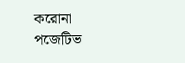করোনা পজেটিভ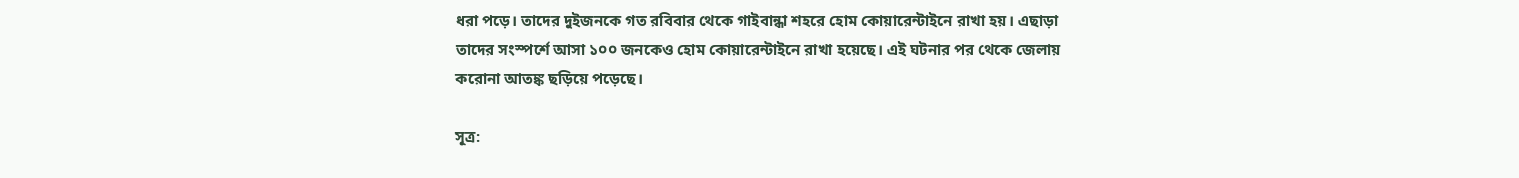ধরা পড়ে। তাদের দুইজনকে গত রবিবার থেকে গাইবান্ধা শহরে হোম কোয়ারেন্টাইনে রাখা হয়। এছাড়া তাদের সংস্পর্শে আসা ১০০ জনকেও হোম কোয়ারেন্টাইনে রাখা হয়েছে। এই ঘটনার পর থেকে জেলায় করোনা আতঙ্ক ছড়িয়ে পড়েছে।

সূত্র: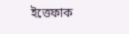ইত্তেফাক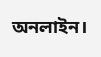অনলাইন।